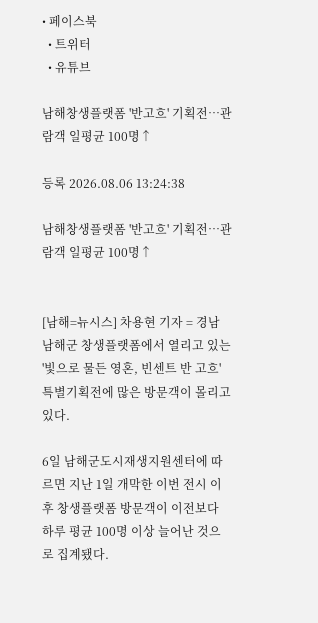• 페이스북
  • 트위터
  • 유튜브

남해창생플랫폼 '반고흐' 기획전…관람객 일평균 100명↑

등록 2026.08.06 13:24:38

남해창생플랫폼 '반고흐' 기획전…관람객 일평균 100명↑


[남해=뉴시스] 차용현 기자 = 경남 남해군 창생플랫폼에서 열리고 있는 '빛으로 물든 영혼, 빈센트 반 고흐' 특별기획전에 많은 방문객이 몰리고 있다.

6일 남해군도시재생지원센터에 따르면 지난 1일 개막한 이번 전시 이후 창생플랫폼 방문객이 이전보다 하루 평균 100명 이상 늘어난 것으로 집계됐다.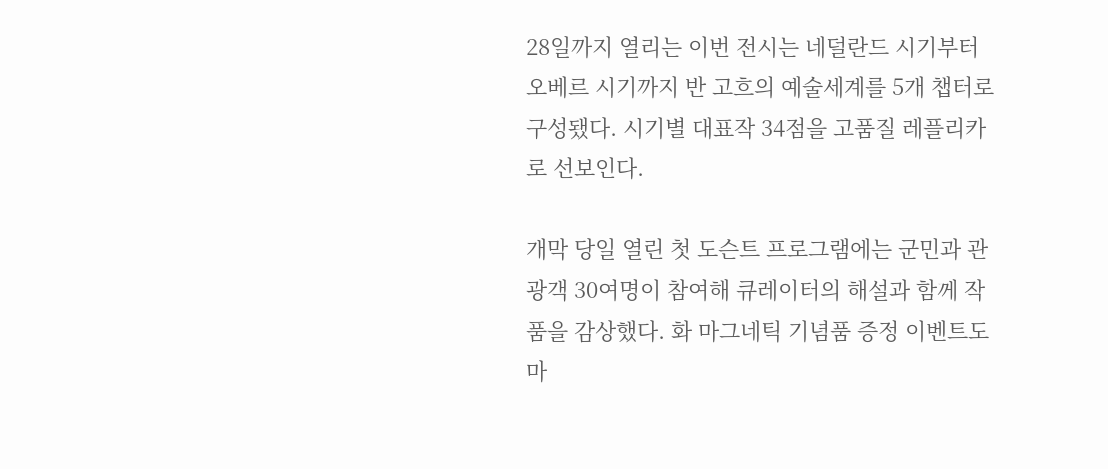28일까지 열리는 이번 전시는 네덜란드 시기부터 오베르 시기까지 반 고흐의 예술세계를 5개 챕터로 구성됐다. 시기별 대표작 34점을 고품질 레플리카로 선보인다.

개막 당일 열린 첫 도슨트 프로그램에는 군민과 관광객 30여명이 참여해 큐레이터의 해설과 함께 작품을 감상했다. 화 마그네틱 기념품 증정 이벤트도 마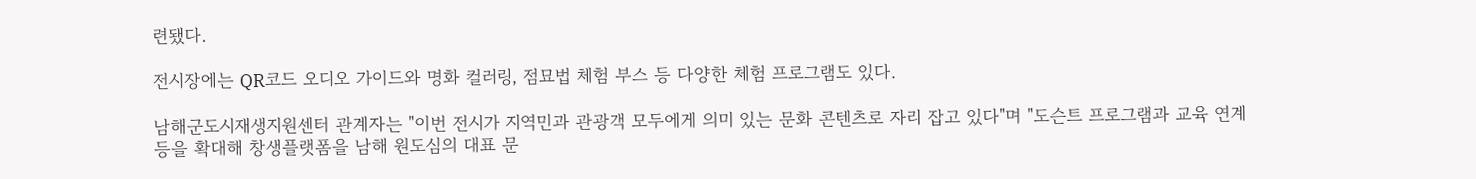련됐다.

전시장에는 QR코드 오디오 가이드와 명화 컬러링, 점묘법 체험 부스 등 다양한 체험 프로그램도 있다.

남해군도시재생지원센터 관계자는 "이번 전시가 지역민과 관광객 모두에게 의미 있는 문화 콘텐츠로 자리 잡고 있다"며 "도슨트 프로그램과 교육 연계 등을 확대해 창생플랫폼을 남해 원도심의 대표 문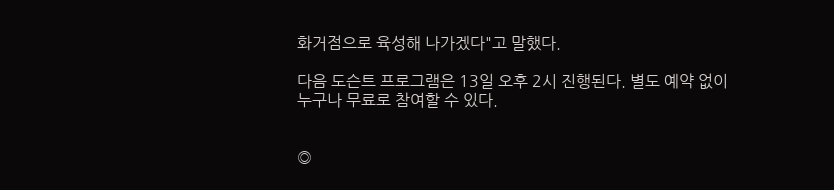화거점으로 육성해 나가겠다"고 말했다.

다음 도슨트 프로그램은 13일 오후 2시 진행된다. 별도 예약 없이 누구나 무료로 참여할 수 있다.


◎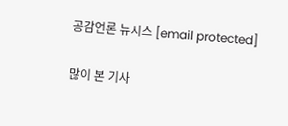공감언론 뉴시스 [email protected]

많이 본 기사